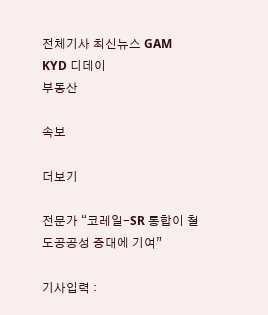전체기사 최신뉴스 GAM
KYD 디데이
부동산

속보

더보기

전문가 “코레일-SR 통합이 철도공공성 증대에 기여”

기사입력 :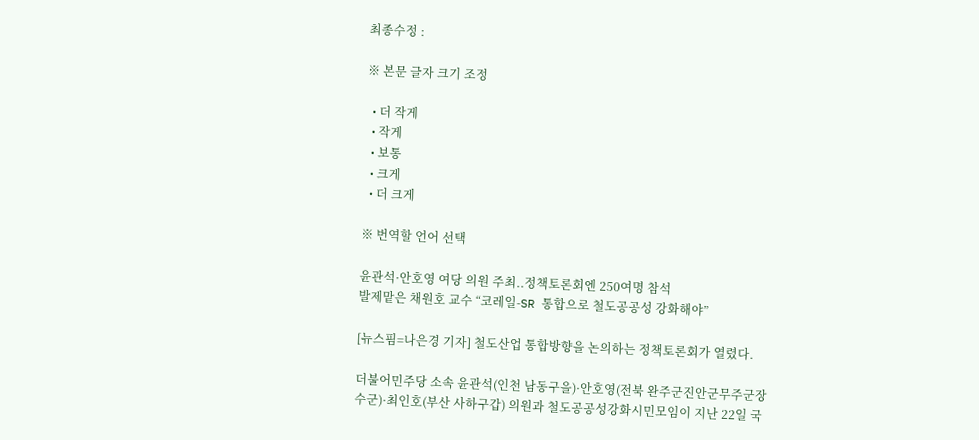최종수정 :

※ 본문 글자 크기 조정

  • 더 작게
  • 작게
  • 보통
  • 크게
  • 더 크게

※ 번역할 언어 선택

윤관석·안호영 여당 의원 주최..정책토론회엔 250여명 참석
발제맡은 채원호 교수 “코레일-SR 통합으로 철도공공성 강화해야”

[뉴스핌=나은경 기자] 철도산업 통합방향을 논의하는 정책토론회가 열렸다.

더불어민주당 소속 윤관석(인천 남동구을)·안호영(전북 완주군진안군무주군장수군)·최인호(부산 사하구갑) 의원과 철도공공성강화시민모임이 지난 22일 국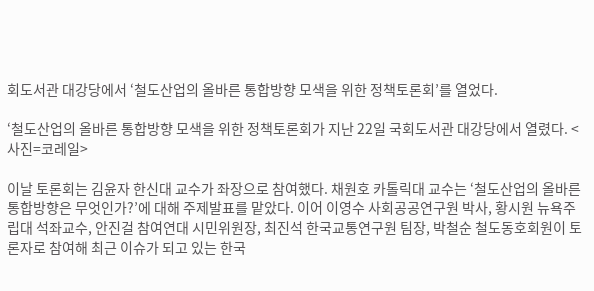회도서관 대강당에서 ‘철도산업의 올바른 통합방향 모색을 위한 정책토론회’를 열었다.

‘철도산업의 올바른 통합방향 모색을 위한 정책토론회가 지난 22일 국회도서관 대강당에서 열렸다. <사진=코레일>

이날 토론회는 김윤자 한신대 교수가 좌장으로 참여했다. 채원호 카톨릭대 교수는 ‘철도산업의 올바른 통합방향은 무엇인가?’에 대해 주제발표를 맡았다. 이어 이영수 사회공공연구원 박사, 황시원 뉴욕주립대 석좌교수, 안진걸 참여연대 시민위원장, 최진석 한국교통연구원 팀장, 박철순 철도동호회원이 토론자로 참여해 최근 이슈가 되고 있는 한국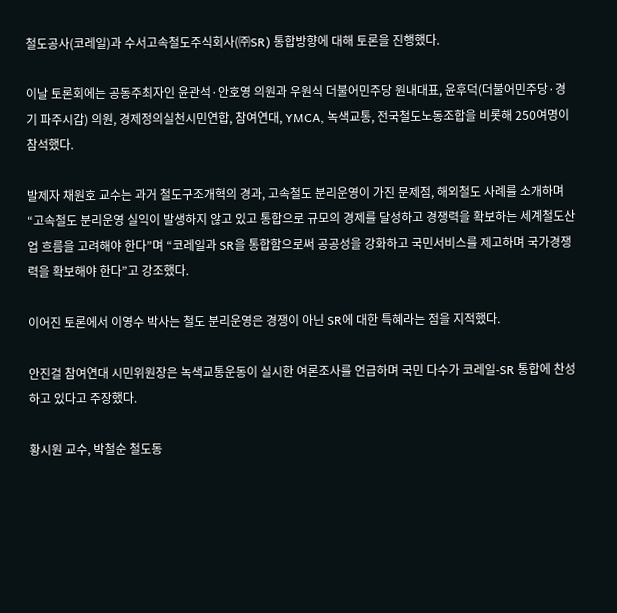철도공사(코레일)과 수서고속철도주식회사(㈜SR) 통합방향에 대해 토론을 진행했다.

이날 토론회에는 공동주최자인 윤관석·안호영 의원과 우원식 더불어민주당 원내대표, 윤후덕(더불어민주당·경기 파주시갑) 의원, 경제정의실천시민연합, 참여연대, YMCA, 녹색교통, 전국철도노동조합을 비롯해 250여명이 참석했다.

발제자 채원호 교수는 과거 철도구조개혁의 경과, 고속철도 분리운영이 가진 문제점, 해외철도 사례를 소개하며 “고속철도 분리운영 실익이 발생하지 않고 있고 통합으로 규모의 경제를 달성하고 경쟁력을 확보하는 세계철도산업 흐름을 고려해야 한다”며 “코레일과 SR을 통합함으로써 공공성을 강화하고 국민서비스를 제고하며 국가경쟁력을 확보해야 한다”고 강조했다.

이어진 토론에서 이영수 박사는 철도 분리운영은 경쟁이 아닌 SR에 대한 특혜라는 점을 지적했다.

안진걸 참여연대 시민위원장은 녹색교통운동이 실시한 여론조사를 언급하며 국민 다수가 코레일-SR 통합에 찬성하고 있다고 주장했다.

황시원 교수, 박철순 철도동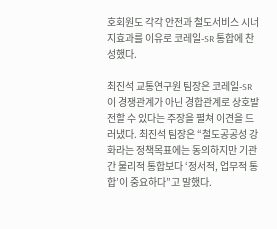호회원도 각각 안전과 철도서비스 시너지효과를 이유로 코레일-SR 통합에 찬성했다.

최진석 교통연구원 팀장은 코레일-SR이 경쟁관계가 아닌 경합관계로 상호발전할 수 있다는 주장을 펼쳐 이견을 드러냈다. 최진석 팀장은 “철도공공성 강화라는 정책목표에는 동의하지만 기관간 물리적 통합보다 ‘정서적, 업무적 통합’이 중요하다”고 말했다.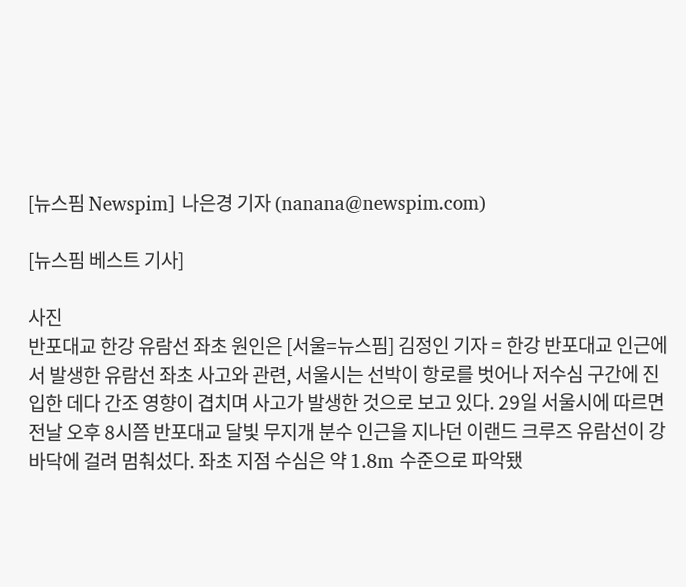[뉴스핌 Newspim] 나은경 기자 (nanana@newspim.com)

[뉴스핌 베스트 기사]

사진
반포대교 한강 유람선 좌초 원인은 [서울=뉴스핌] 김정인 기자 = 한강 반포대교 인근에서 발생한 유람선 좌초 사고와 관련, 서울시는 선박이 항로를 벗어나 저수심 구간에 진입한 데다 간조 영향이 겹치며 사고가 발생한 것으로 보고 있다. 29일 서울시에 따르면 전날 오후 8시쯤 반포대교 달빛 무지개 분수 인근을 지나던 이랜드 크루즈 유람선이 강 바닥에 걸려 멈춰섰다. 좌초 지점 수심은 약 1.8m 수준으로 파악됐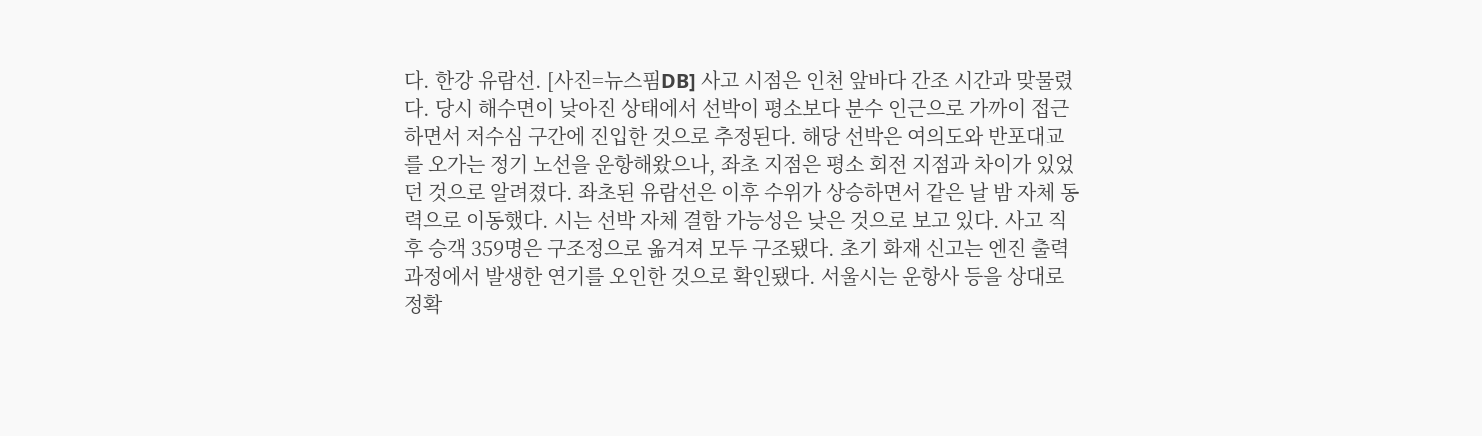다. 한강 유람선. [사진=뉴스핌DB] 사고 시점은 인천 앞바다 간조 시간과 맞물렸다. 당시 해수면이 낮아진 상태에서 선박이 평소보다 분수 인근으로 가까이 접근하면서 저수심 구간에 진입한 것으로 추정된다. 해당 선박은 여의도와 반포대교를 오가는 정기 노선을 운항해왔으나, 좌초 지점은 평소 회전 지점과 차이가 있었던 것으로 알려졌다. 좌초된 유람선은 이후 수위가 상승하면서 같은 날 밤 자체 동력으로 이동했다. 시는 선박 자체 결함 가능성은 낮은 것으로 보고 있다. 사고 직후 승객 359명은 구조정으로 옮겨져 모두 구조됐다. 초기 화재 신고는 엔진 출력 과정에서 발생한 연기를 오인한 것으로 확인됐다. 서울시는 운항사 등을 상대로 정확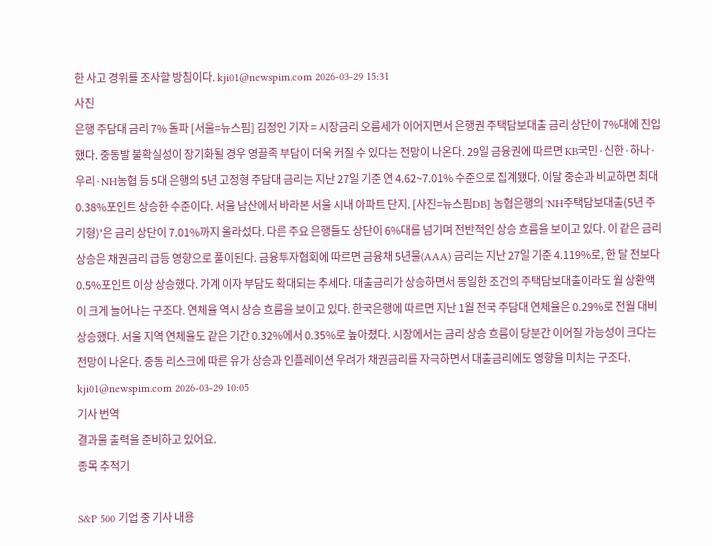한 사고 경위를 조사할 방침이다. kji01@newspim.com 2026-03-29 15:31
사진
은행 주담대 금리 7% 돌파 [서울=뉴스핌] 김정인 기자 = 시장금리 오름세가 이어지면서 은행권 주택담보대출 금리 상단이 7%대에 진입했다. 중동발 불확실성이 장기화될 경우 영끌족 부담이 더욱 커질 수 있다는 전망이 나온다. 29일 금융권에 따르면 KB국민·신한·하나·우리·NH농협 등 5대 은행의 5년 고정형 주담대 금리는 지난 27일 기준 연 4.62~7.01% 수준으로 집계됐다. 이달 중순과 비교하면 최대 0.38%포인트 상승한 수준이다. 서울 남산에서 바라본 서울 시내 아파트 단지. [사진=뉴스핌DB] 농협은행의 'NH주택담보대출(5년 주기형)'은 금리 상단이 7.01%까지 올라섰다. 다른 주요 은행들도 상단이 6%대를 넘기며 전반적인 상승 흐름을 보이고 있다. 이 같은 금리 상승은 채권금리 급등 영향으로 풀이된다. 금융투자협회에 따르면 금융채 5년물(AAA) 금리는 지난 27일 기준 4.119%로, 한 달 전보다 0.5%포인트 이상 상승했다. 가계 이자 부담도 확대되는 추세다. 대출금리가 상승하면서 동일한 조건의 주택담보대출이라도 월 상환액이 크게 늘어나는 구조다. 연체율 역시 상승 흐름을 보이고 있다. 한국은행에 따르면 지난 1월 전국 주담대 연체율은 0.29%로 전월 대비 상승했다. 서울 지역 연체율도 같은 기간 0.32%에서 0.35%로 높아졌다. 시장에서는 금리 상승 흐름이 당분간 이어질 가능성이 크다는 전망이 나온다. 중동 리스크에 따른 유가 상승과 인플레이션 우려가 채권금리를 자극하면서 대출금리에도 영향을 미치는 구조다. kji01@newspim.com 2026-03-29 10:05
기사 번역
결과물 출력을 준비하고 있어요.
종목 추적기

S&P 500 기업 중 기사 내용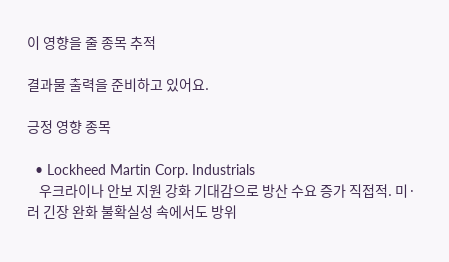이 영향을 줄 종목 추적

결과물 출력을 준비하고 있어요.

긍정 영향 종목

  • Lockheed Martin Corp. Industrials
    우크라이나 안보 지원 강화 기대감으로 방산 수요 증가 직접적. 미·러 긴장 완화 불확실성 속에서도 방위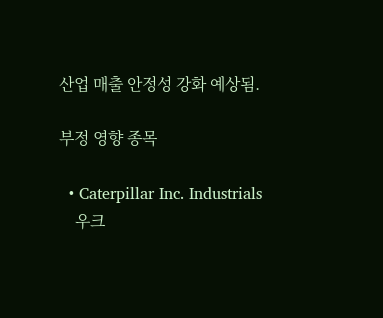산업 매출 안정성 강화 예상됨.

부정 영향 종목

  • Caterpillar Inc. Industrials
    우크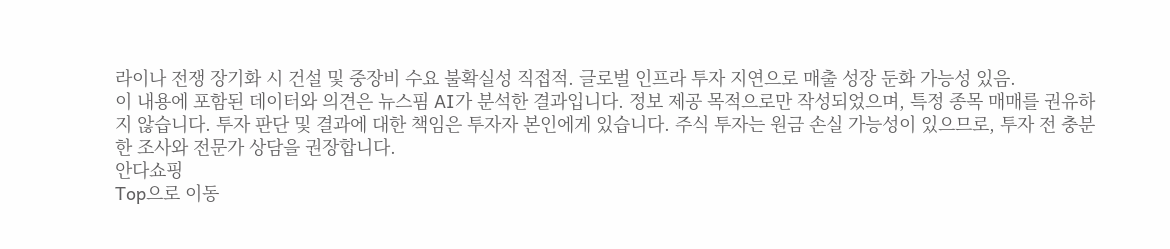라이나 전쟁 장기화 시 건설 및 중장비 수요 불확실성 직접적. 글로벌 인프라 투자 지연으로 매출 성장 둔화 가능성 있음.
이 내용에 포함된 데이터와 의견은 뉴스핌 AI가 분석한 결과입니다. 정보 제공 목적으로만 작성되었으며, 특정 종목 매매를 권유하지 않습니다. 투자 판단 및 결과에 대한 책임은 투자자 본인에게 있습니다. 주식 투자는 원금 손실 가능성이 있으므로, 투자 전 충분한 조사와 전문가 상담을 권장합니다.
안다쇼핑
Top으로 이동